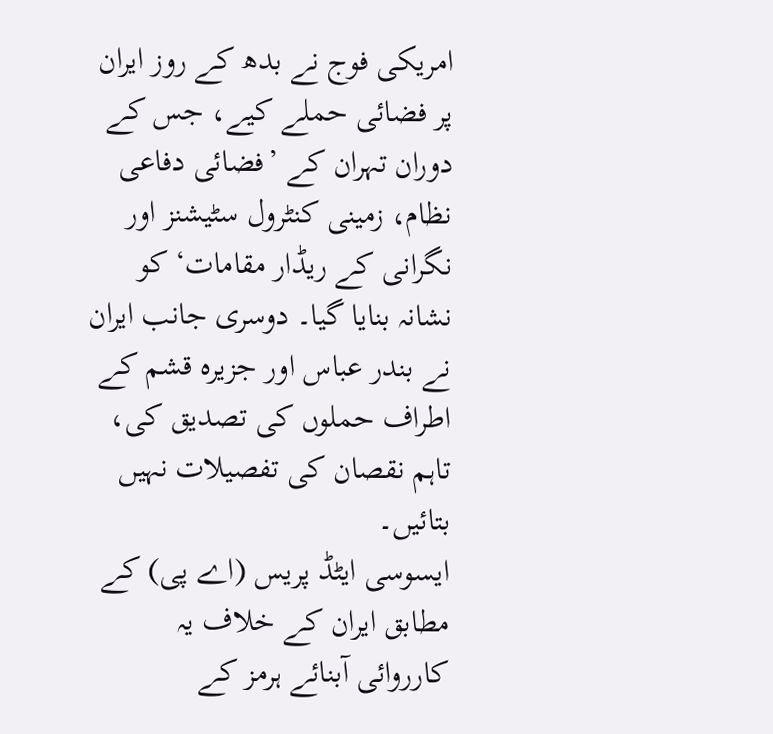امریکی فوج نے بدھ کے روز ایران پر فضائی حملے کیے، جس کے دوران تہران کے ’فضائی دفاعی نظام، زمینی کنٹرول سٹیشنز اور نگرانی کے ریڈار مقامات‘ کو نشانہ بنایا گیا۔ دوسری جانب ایران نے بندر عباس اور جزیرہ قشم کے اطراف حملوں کی تصدیق کی، تاہم نقصان کی تفصیلات نہیں بتائیں۔
ایسوسی ایٹڈ پریس (اے پی) کے مطابق ایران کے خلاف یہ کارروائی آبنائے ہرمز کے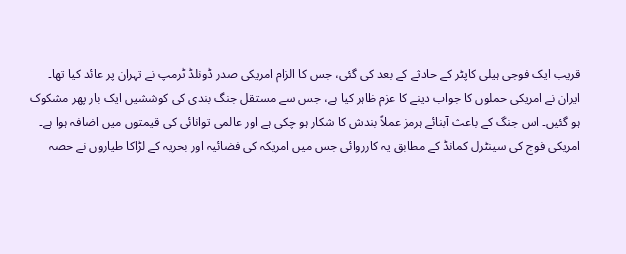قریب ایک فوجی ہیلی کاپٹر کے حادثے کے بعد کی گئی، جس کا الزام امریکی صدر ڈونلڈ ٹرمپ نے تہران پر عائد کیا تھا۔
ایران نے امریکی حملوں کا جواب دینے کا عزم ظاہر کیا ہے، جس سے مستقل جنگ بندی کی کوششیں ایک بار پھر مشکوک ہو گئیں۔ اس جنگ کے باعث آبنائے ہرمز عملاً بندش کا شکار ہو چکی ہے اور عالمی توانائی کی قیمتوں میں اضافہ ہوا ہے۔
امریکی فوج کی سینٹرل کمانڈ کے مطابق یہ کارروائی جس میں امریکہ کی فضائیہ اور بحریہ کے لڑاکا طیاروں نے حصہ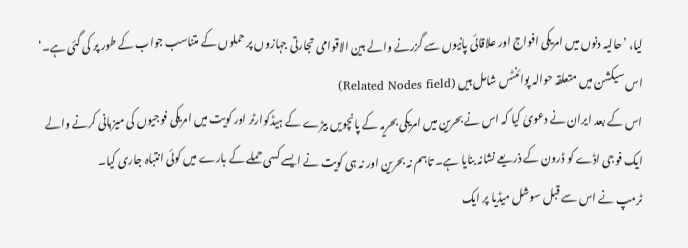لیا، ’حالیہ دنوں میں امریکی افواج اور علاقائی پانیوں سے گزرنے والے بین الاقوامی تجارتی جہازوں پر حملوں کے متناسب جواب کے طور پر کی گئی ہے۔‘
اس سیکشن میں متعلقہ حوالہ پوائنٹس شامل ہیں (Related Nodes field)
اس کے بعد ایران نے دعویٰ کیا کہ اس نے بحرین میں امریکی بحریہ کے پانچویں بیڑے کے ہیڈکوارٹر اور کویت میں امریکی فوجیوں کی میزبانی کرنے والے ایک فوجی اڈے کو ڈرون کے ذریعے نشانہ بنایا ہے۔ تاہم نہ بحرین اور نہ ہی کویت نے ایسے کسی حملے کے بارے میں کوئی انتباہ جاری کیا۔
ٹرمپ نے اس سے قبل سوشل میڈیا پر ایک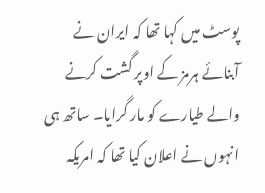پوسٹ میں کہا تھا کہ ایران نے آبنائے ہرمز کے اوپر گشت کرنے والے طیارے کو مار گرایا۔ ساتھ ہی انہوں نے اعلان کیا تھا کہ امریکہ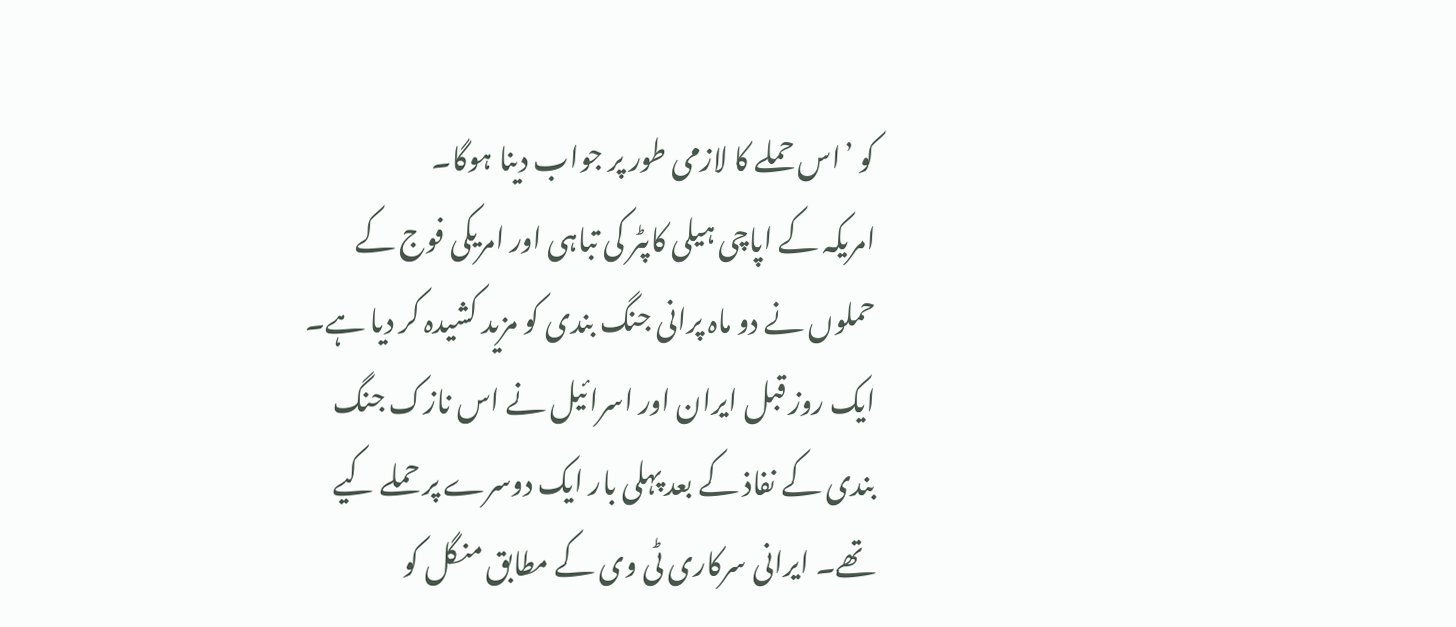کو ’اس حملے کا لازمی طور پر جواب دینا ہوگا۔
امریکہ کے اپاچی ہیلی کاپٹر کی تباہی اور امریکی فوج کے حملوں نے دو ماہ پرانی جنگ بندی کو مزید کشیدہ کر دیا ہے۔ ایک روز قبل ایران اور اسرائیل نے اس نازک جنگ بندی کے نفاذ کے بعد پہلی بار ایک دوسرے پر حملے کیے تھے۔ ایرانی سرکاری ٹی وی کے مطابق منگل کو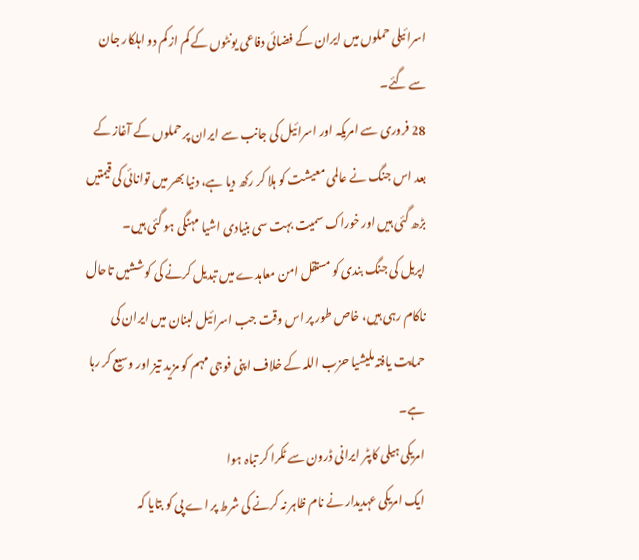اسرائیلی حملوں میں ایران کے فضائی دفاعی یونٹوں کے کم از کم دو اہلکار جان سے گئے۔
28 فروری سے امریکہ اور اسرائیل کی جانب سے ایران پر حملوں کے آغاز کے بعد اس جنگ نے عالمی معیشت کو ہلا کر رکھ دیا ہے، دنیا بھر میں توانائی کی قیمتیں بڑھ گئی ہیں اور خوراک سمیت بہت سی بنیادی اشیا مہنگی ہو گئی ہیں۔
اپریل کی جنگ بندی کو مستقل امن معاہدے میں تبدیل کرنے کی کوششیں تاحال ناکام رہی ہیں، خاص طور پر اس وقت جب اسرائیل لبنان میں ایران کی حمایت یافتہ ملیشیا حزب اللہ کے خلاف اپنی فوجی مہم کو مزید تیز اور وسیع کر رہا ہے۔
امریکی ہیلی کاپٹر ایرانی ڈرون سے ٹکرا کر تباہ ہوا
ایک امریکی عہدیدار نے نام ظاہر نہ کرنے کی شرط پر اے پی کو بتایا کہ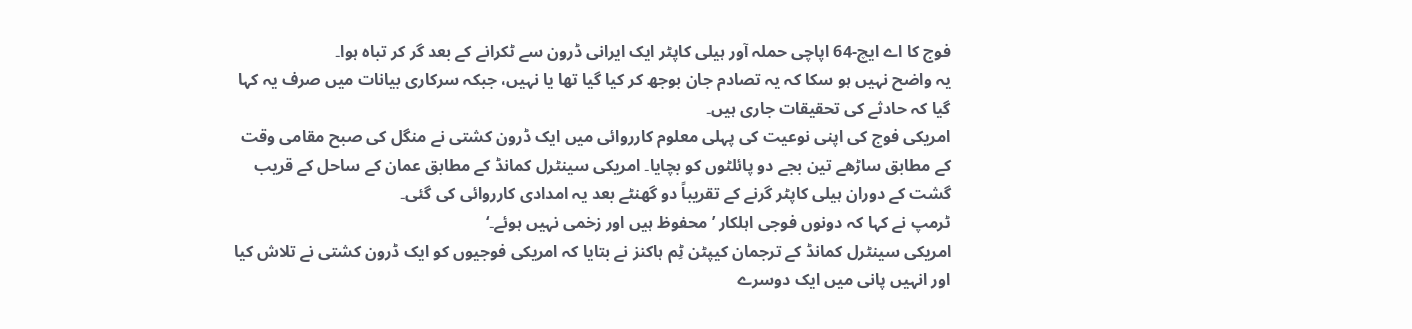فوج کا اے ایچ-64 اپاچی حملہ آور ہیلی کاپٹر ایک ایرانی ڈرون سے ٹکرانے کے بعد گر کر تباہ ہوا۔
یہ واضح نہیں ہو سکا کہ یہ تصادم جان بوجھ کر کیا گیا تھا یا نہیں، جبکہ سرکاری بیانات میں صرف یہ کہا گیا کہ حادثے کی تحقیقات جاری ہیں۔
امریکی فوج کی اپنی نوعیت کی پہلی معلوم کارروائی میں ایک ڈرون کشتی نے منگل کی صبح مقامی وقت کے مطابق ساڑھے تین بجے دو پائلٹوں کو بچایا۔ امریکی سینٹرل کمانڈ کے مطابق عمان کے ساحل کے قریب گشت کے دوران ہیلی کاپٹر گرنے کے تقریباً دو گھنٹے بعد یہ امدادی کارروائی کی گئی۔
ٹرمپ نے کہا کہ دونوں فوجی اہلکار ’محفوظ ہیں اور زخمی نہیں ہوئے۔‘
امریکی سینٹرل کمانڈ کے ترجمان کیپٹن ٹِم ہاکنز نے بتایا کہ امریکی فوجیوں کو ایک ڈرون کشتی نے تلاش کیا اور انہیں پانی میں ایک دوسرے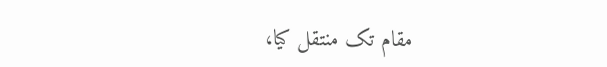مقام تک منتقل کیا،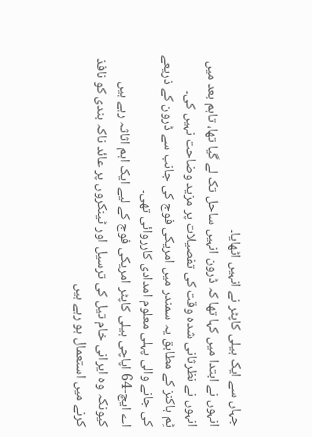جہاں سے ایک ہیلی کاپٹر نے انہیں اٹھایا۔
انہوں نے ابتدا میں کہا تھا کہ ڈرون انہیں ساحل تک لے گیا تھا، تاہم بعد میں انہوں نے نظرثانی شدہ وقت کی تفصیلات پر مزید وضاحت نہیں کی۔
ٹِم ہاکنز کے مطابق یہ سمندر میں امریکی فوج کی جانب سے ڈرون کے ذریعے کی جانے والی پہلی معلوم امدادی کارروائی تھی۔
اے ایچ-64 اپاچی ہیلی کاپٹر امریکی فوج کے لیے ایک اہم اثاثہ رہے ہیں کیونکہ وہ ایرانی خام تیل کی ترسیل اور ٹینکروں پر عائد ناکہ بندی کو نافذ کرنے میں استعمال ہو رہے ہیں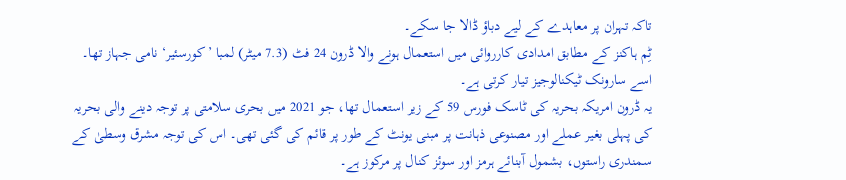تاکہ تہران پر معاہدے کے لیے دباؤ ڈالا جا سکے۔
ٹِم ہاکنز کے مطابق امدادی کارروائی میں استعمال ہونے والا ڈرون 24 فٹ (7.3 میٹر) لمبا ’کورسئیر‘ نامی جہاز تھا۔ اسے سارونک ٹیکنالوجیز تیار کرتی ہے۔
یہ ڈرون امریکہ بحریہ کی ٹاسک فورس 59 کے زیر استعمال تھا، جو 2021 میں بحری سلامتی پر توجہ دینے والی بحریہ کی پہلی بغیر عملے اور مصنوعی ذہانت پر مبنی یونٹ کے طور پر قائم کی گئی تھی۔ اس کی توجہ مشرق وسطیٰ کے سمندری راستوں، بشمول آبنائے ہرمز اور سوئز کنال پر مرکوز ہے۔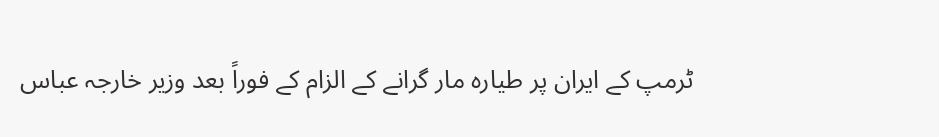ٹرمپ کے ایران پر طیارہ مار گرانے کے الزام کے فوراً بعد وزیر خارجہ عباس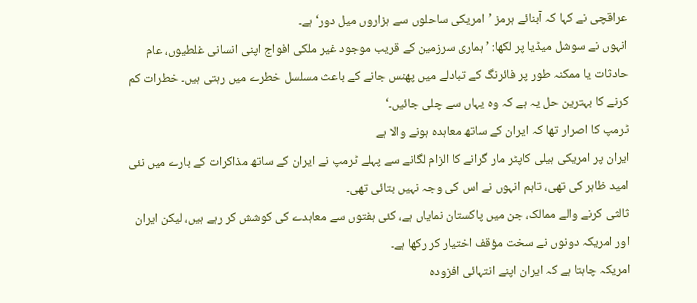عراقچی نے کہا کہ آبنائے ہرمز ’امریکی ساحلوں سے ہزاروں میل دور‘ ہے۔
انہوں نے سوشل میڈیا پر لکھا: ’ہماری سرزمین کے قریب موجود غیر ملکی افواج اپنی انسانی غلطیوں، عام حادثات یا ممکنہ طور پر فائرنگ کے تبادلے میں پھنس جانے کے باعث مسلسل خطرے میں رہتی ہیں۔ خطرات کم کرنے کا بہترین حل یہ ہے کہ وہ یہاں سے چلی جائیں۔‘
ٹرمپ کا اصرار تھا کہ ایران کے ساتھ معاہدہ ہونے والا ہے
ایران پر امریکی ہیلی کاپٹر مار گرانے کا الزام لگانے سے پہلے ٹرمپ نے ایران کے ساتھ مذاکرات کے بارے میں نئی امید ظاہر کی تھی، تاہم انہوں نے اس کی وجہ نہیں بتائی تھی۔
ثالثی کرنے والے ممالک، جن میں پاکستان نمایاں ہے، کئی ہفتوں سے معاہدے کی کوشش کر رہے ہیں، لیکن ایران اور امریکہ دونوں نے سخت مؤقف اختیار کر رکھا ہے۔
امریکہ چاہتا ہے کہ ایران اپنے انتہائی افزودہ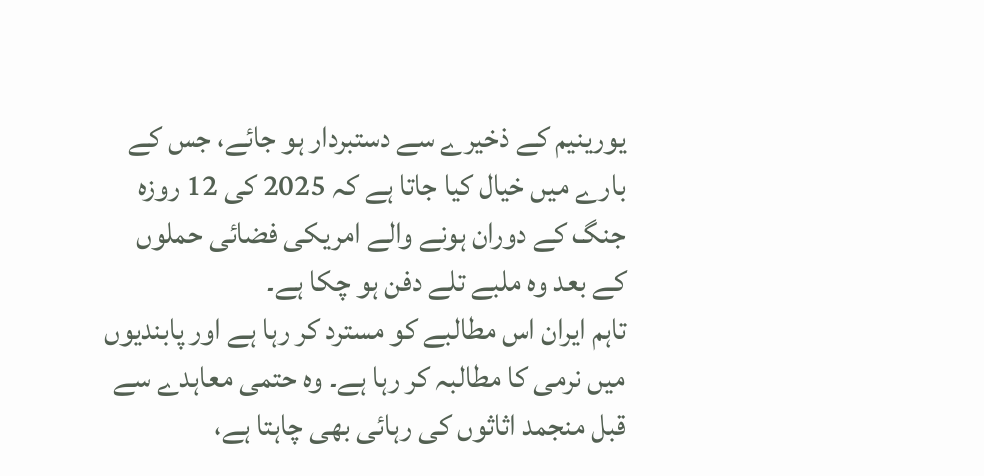یورینیم کے ذخیرے سے دستبردار ہو جائے، جس کے بارے میں خیال کیا جاتا ہے کہ 2025 کی 12 روزہ جنگ کے دوران ہونے والے امریکی فضائی حملوں کے بعد وہ ملبے تلے دفن ہو چکا ہے۔
تاہم ایران اس مطالبے کو مسترد کر رہا ہے اور پابندیوں میں نرمی کا مطالبہ کر رہا ہے۔ وہ حتمی معاہدے سے قبل منجمد اثاثوں کی رہائی بھی چاہتا ہے،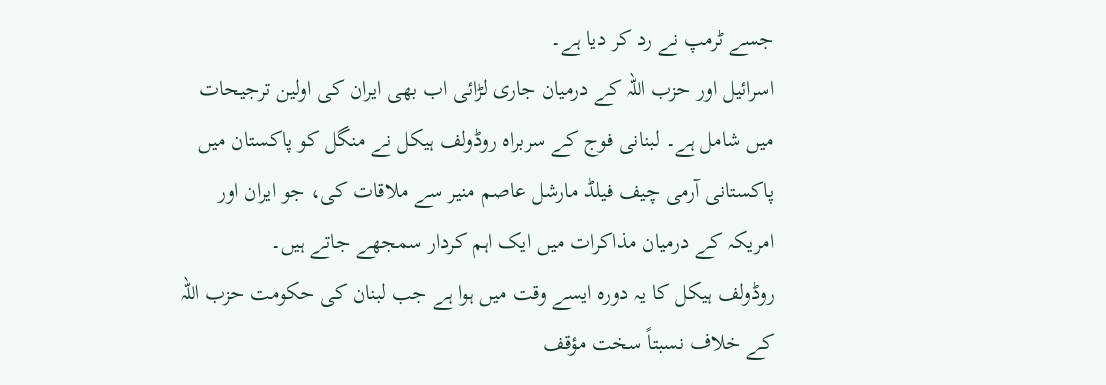جسے ٹرمپ نے رد کر دیا ہے۔
اسرائیل اور حزب اللہ کے درمیان جاری لڑائی اب بھی ایران کی اولین ترجیحات میں شامل ہے۔ لبنانی فوج کے سربراہ روڈولف ہیکل نے منگل کو پاکستان میں پاکستانی آرمی چیف فیلڈ مارشل عاصم منیر سے ملاقات کی، جو ایران اور امریکہ کے درمیان مذاکرات میں ایک اہم کردار سمجھے جاتے ہیں۔
روڈولف ہیکل کا یہ دورہ ایسے وقت میں ہوا ہے جب لبنان کی حکومت حزب اللہ کے خلاف نسبتاً سخت مؤقف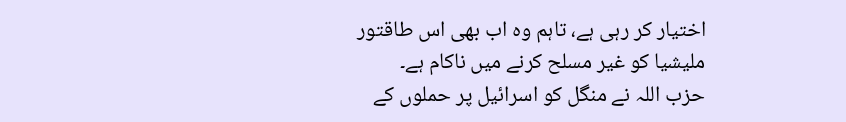اختیار کر رہی ہے، تاہم وہ اب بھی اس طاقتور ملیشیا کو غیر مسلح کرنے میں ناکام ہے۔
حزب اللہ نے منگل کو اسرائیل پر حملوں کے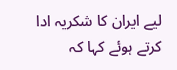لیے ایران کا شکریہ ادا کرتے ہوئے کہا کہ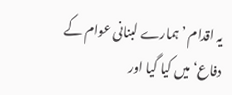یہ اقدام ’ہمارے لبنانی عوام کے دفاع‘ میں کیا گیا اور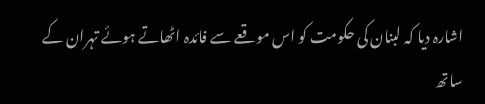اشارہ دیا کہ لبنان کی حکومت کو اس موقعے سے فائدہ اٹھاتے ہوئے تہران کے ساتھ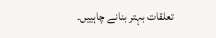تعلقات بہتر بنانے چاہییں۔